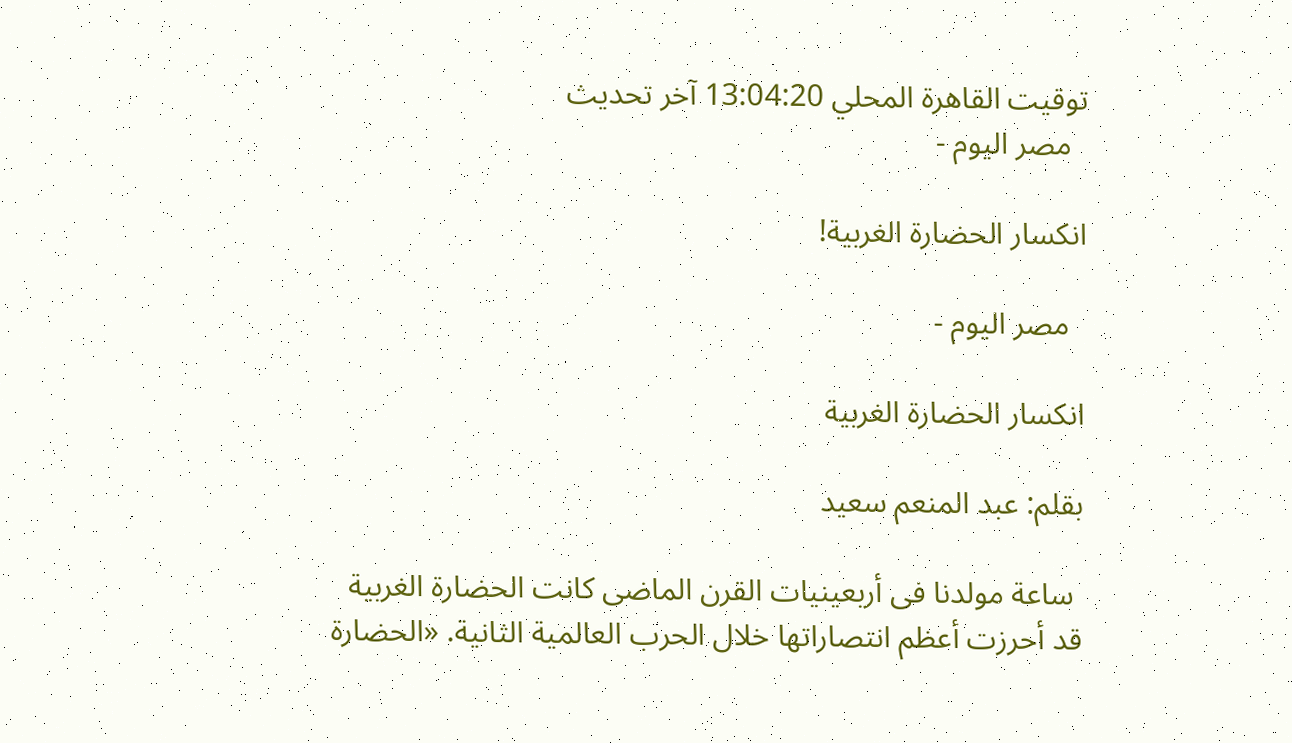توقيت القاهرة المحلي 13:04:20 آخر تحديث
  مصر اليوم -

انكسار الحضارة الغربية!

  مصر اليوم -

انكسار الحضارة الغربية

بقلم: عبد المنعم سعيد

 ساعة مولدنا فى أربعينيات القرن الماضى كانت الحضارة الغربية قد أحرزت أعظم انتصاراتها خلال الحرب العالمية الثانية. «الحضارة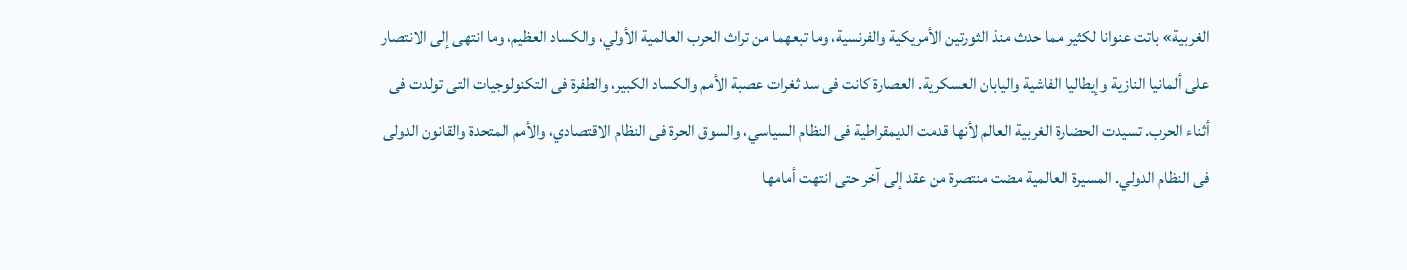الغربية» باتت عنوانا لكثير مما حدث منذ الثورتين الأمريكية والفرنسية، وما تبعهما من تراث الحرب العالمية الأولي، والكساد العظيم، وما انتهى إلى الانتصار على ألمانيا النازية وإيطاليا الفاشية واليابان العسكرية. العصارة كانت فى سد ثغرات عصبة الأمم والكساد الكبير، والطفرة فى التكنولوجيات التى تولدت فى أثناء الحرب. تسيدت الحضارة الغربية العالم لأنها قدمت الديمقراطية فى النظام السياسي، والسوق الحرة فى النظام الاقتصادي، والأمم المتحدة والقانون الدولى فى النظام الدولي. المسيرة العالمية مضت منتصرة من عقد إلى آخر حتى انتهت أمامها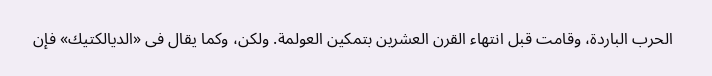الحرب الباردة، وقامت قبل انتهاء القرن العشرين بتمكين العولمة. ولكن، وكما يقال فى «الديالكتيك» فإن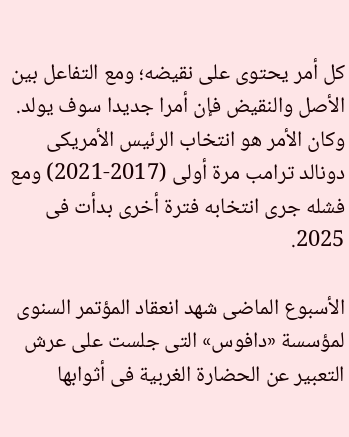كل أمر يحتوى على نقيضه؛ ومع التفاعل بين الأصل والنقيض فإن أمرا جديدا سوف يولد. وكان الأمر هو انتخاب الرئيس الأمريكى دونالد ترامب مرة أولى (2017-2021) ومع فشله جرى انتخابه فترة أخرى بدأت فى 2025.

الأسبوع الماضى شهد انعقاد المؤتمر السنوى لمؤسسة «دافوس» التى جلست على عرش التعبير عن الحضارة الغربية فى أثوابها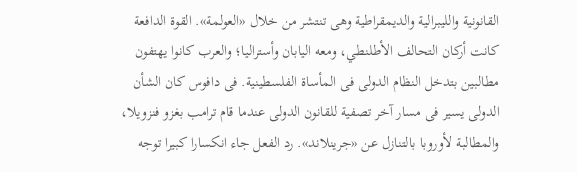القانونية والليبرالية والديمقراطية وهى تنتشر من خلال «العولمة». القوة الدافعة كانت أركان التحالف الأطلنطي، ومعه اليابان وأستراليا؛ والعرب كانوا يهتفون مطالبين بتدخل النظام الدولى فى المأساة الفلسطينية. فى دافوس كان الشأن الدولى يسير فى مسار آخر تصفية للقانون الدولى عندما قام ترامب بغزو فنزويلا، والمطالبة لأوروبا بالتنازل عن «جرينلاند». رد الفعل جاء انكسارا كبيرا توجه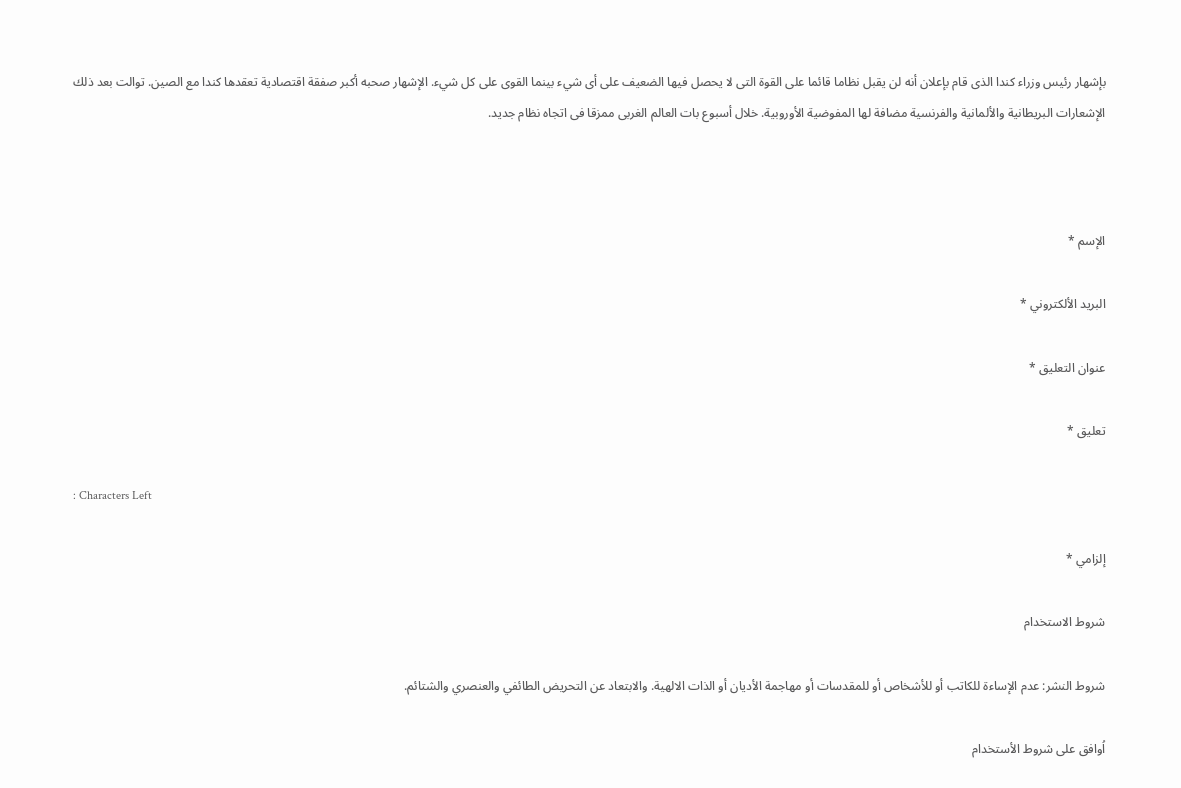بإشهار رئيس وزراء كندا الذى قام بإعلان أنه لن يقبل نظاما قائما على القوة التى لا يحصل فيها الضعيف على أى شيء بينما القوى على كل شيء. الإشهار صحبه أكبر صفقة اقتصادية تعقدها كندا مع الصين. توالت بعد ذلك الإشعارات البريطانية والألمانية والفرنسية مضافة لها المفوضية الأوروبية. خلال أسبوع بات العالم الغربى ممزقا فى اتجاه نظام جديد.



الإسم *

البريد الألكتروني *

عنوان التعليق *

تعليق *

: Characters Left

إلزامي *

شروط الاستخدام

شروط النشر: عدم الإساءة للكاتب أو للأشخاص أو للمقدسات أو مهاجمة الأديان أو الذات الالهية. والابتعاد عن التحريض الطائفي والعنصري والشتائم.

اُوافق على شروط الأستخدام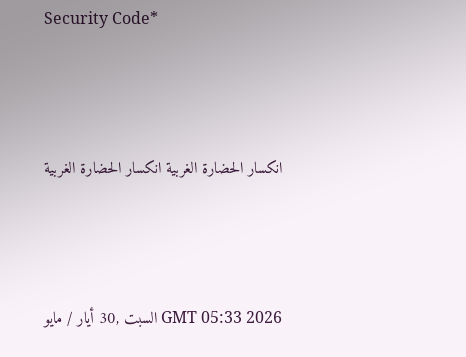Security Code*



انكسار الحضارة الغربية انكسار الحضارة الغربية



GMT 05:33 2026 السبت ,30 أيار / مايو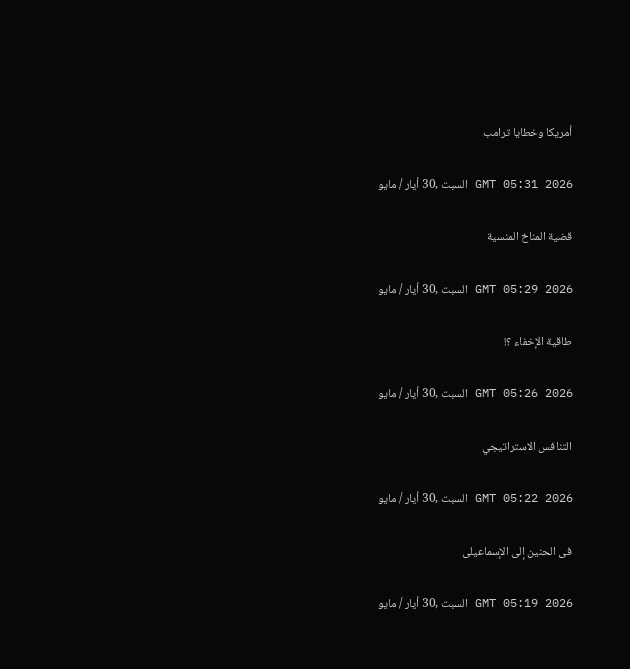أمريكا وخطايا ترامب

GMT 05:31 2026 السبت ,30 أيار / مايو

قضية المناخ المنسية

GMT 05:29 2026 السبت ,30 أيار / مايو

طاقية الإخفاء ؟!

GMT 05:26 2026 السبت ,30 أيار / مايو

التنافس الاستراتيجي

GMT 05:22 2026 السبت ,30 أيار / مايو

فى الحنين إلى الإسماعيلى

GMT 05:19 2026 السبت ,30 أيار / مايو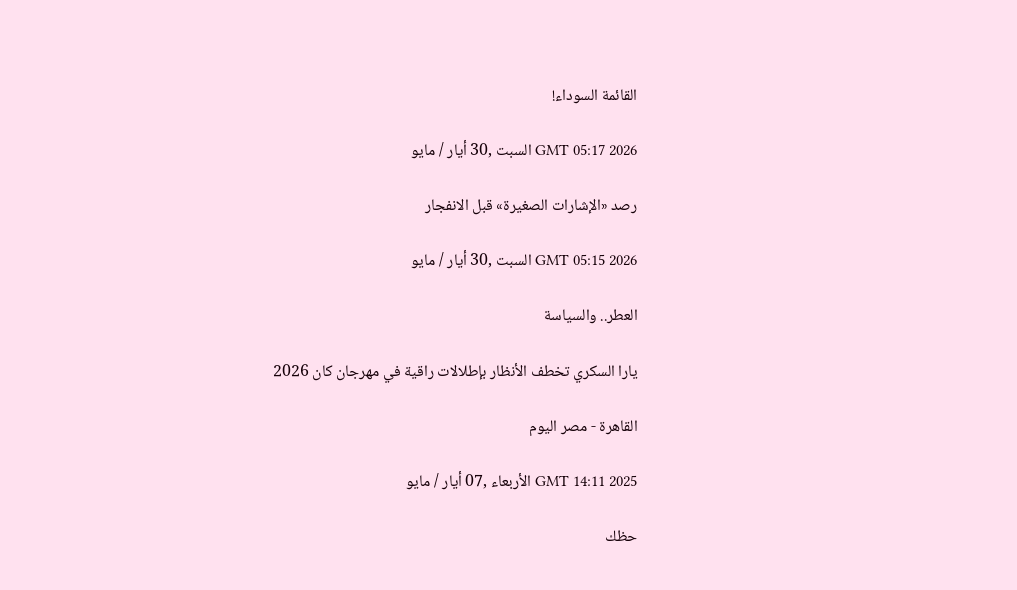القائمة السوداء!

GMT 05:17 2026 السبت ,30 أيار / مايو

رصد «الإشارات الصغيرة» قبل الانفجار

GMT 05:15 2026 السبت ,30 أيار / مايو

العطر.. والسياسة

يارا السكري تخطف الأنظار بإطلالات راقية في مهرجان كان 2026

القاهرة - مصر اليوم

GMT 14:11 2025 الأربعاء ,07 أيار / مايو

حظك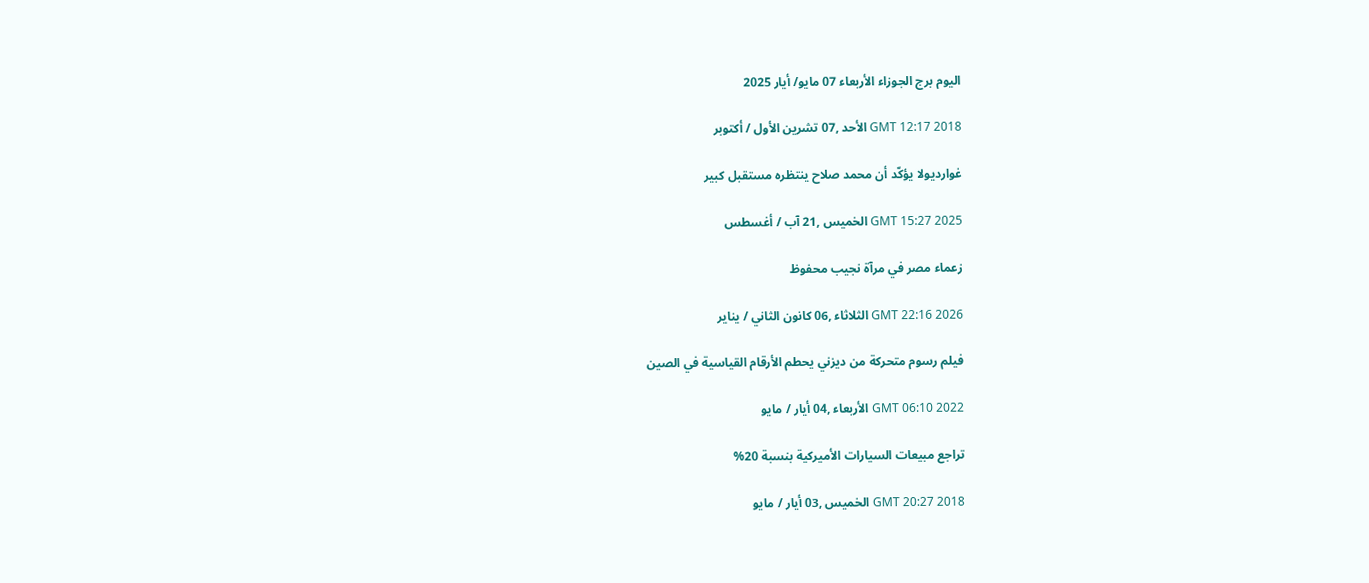اليوم برج الجوزاء الأربعاء 07 مايو/ أيار 2025

GMT 12:17 2018 الأحد ,07 تشرين الأول / أكتوبر

غوارديولا يؤكّد أن محمد صلاح ينتظره مستقبل كبير

GMT 15:27 2025 الخميس ,21 آب / أغسطس

زعماء مصر في مرآة نجيب محفوظ

GMT 22:16 2026 الثلاثاء ,06 كانون الثاني / يناير

فيلم رسوم متحركة من ديزني يحطم الأرقام القياسية في الصين

GMT 06:10 2022 الأربعاء ,04 أيار / مايو

تراجع مبيعات السيارات الأميركية بنسبة 20%

GMT 20:27 2018 الخميس ,03 أيار / مايو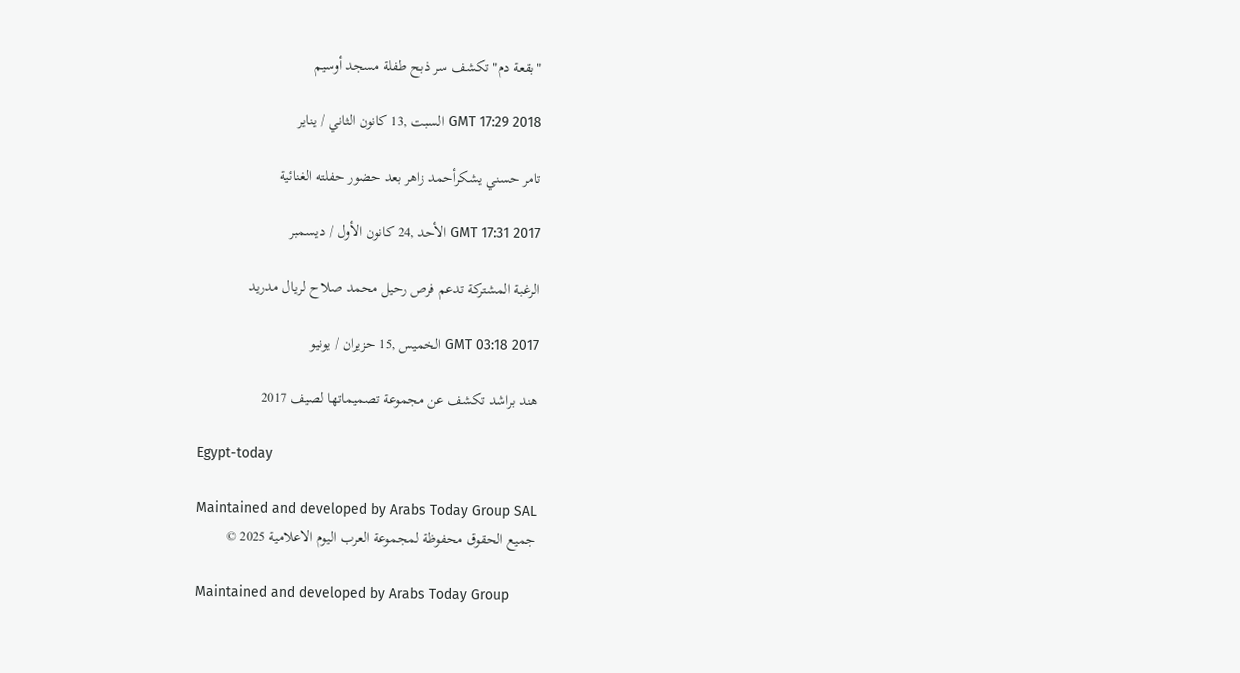"بقعة دم" تكشف سر ذبح طفلة مسجد أوسيم

GMT 17:29 2018 السبت ,13 كانون الثاني / يناير

تامر حسني يشكرأحمد زاهر بعد حضور حفلته الغنائية

GMT 17:31 2017 الأحد ,24 كانون الأول / ديسمبر

الرغبة المشتركة تدعم فرص رحيل محمد صلاح لريال مدريد

GMT 03:18 2017 الخميس ,15 حزيران / يونيو

هند براشد تكشف عن مجموعة تصميماتها لصيف 2017

Egypt-today

Maintained and developed by Arabs Today Group SAL
جميع الحقوق محفوظة لمجموعة العرب اليوم الاعلامية 2025 ©

Maintained and developed by Arabs Today Group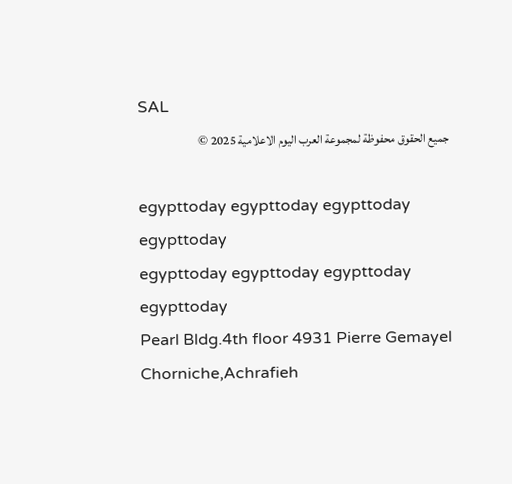SAL
جميع الحقوق محفوظة لمجموعة العرب اليوم الاعلامية 2025 ©

egypttoday egypttoday egypttoday egypttoday
egypttoday egypttoday egypttoday
egypttoday
Pearl Bldg.4th floor 4931 Pierre Gemayel Chorniche,Achrafieh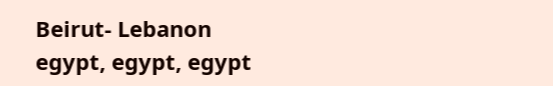Beirut- Lebanon
egypt, egypt, egypt